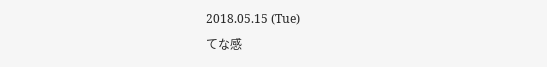2018.05.15 (Tue)
てな感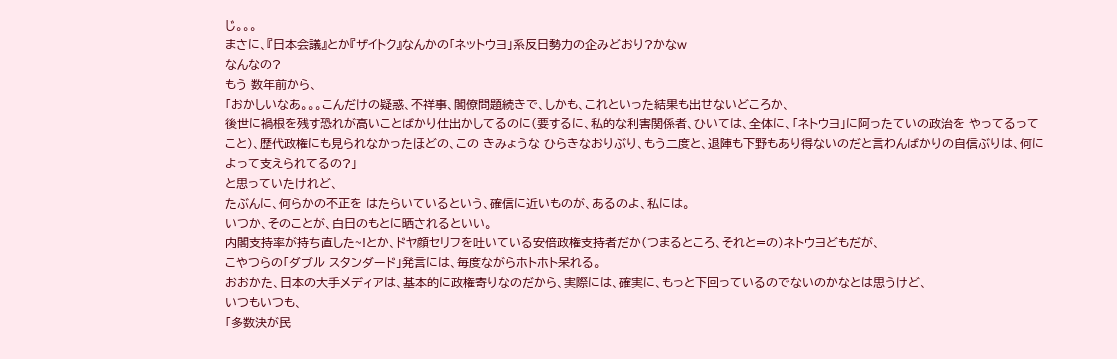じ。。。
まさに、『日本会議』とか『ザイトク』なんかの「ネットウヨ」系反日勢力の企みどおり?かなw
なんなの?
もう 数年前から、
「おかしいなあ。。。こんだけの疑惑、不祥事、閣僚問題続きで、しかも、これといった結果も出せないどころか、
後世に禍根を残す恐れが高いことばかり仕出かしてるのに(要するに、私的な利害関係者、ひいては、全体に、「ネトウヨ」に阿ったていの政治を やってるってこと)、歴代政権にも見られなかったほどの、この きみょうな ひらきなおりぶり、もう二度と、退陣も下野もあり得ないのだと言わんばかりの自信ぶりは、何によって支えられてるの?」
と思っていたけれど、
たぶんに、何らかの不正を はたらいているという、確信に近いものが、あるのよ、私には。
いつか、そのことが、白日のもとに晒されるといい。
内閣支持率が持ち直した~!とか、ドヤ顔セリフを吐いている安倍政権支持者だか(つまるところ、それと=の)ネトウヨどもだが、
こやつらの「ダブル スタンダード」発言には、毎度ながらホトホト呆れる。
おおかた、日本の大手メディアは、基本的に政権寄りなのだから、実際には、確実に、もっと下回っているのでないのかなとは思うけど、
いつもいつも、
「多数決が民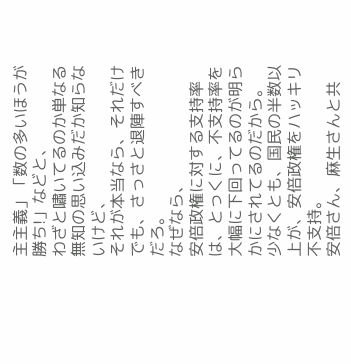主主義」「数の多いほうが勝ち!」などと、
わざと嘯いてるのか単なる無知の思い込みだか知らないけど、
それが本当なら、それだけでも、さっさと退陣すべきだろ。
なぜなら、
安倍政権に対する支持率は、とっくに、不支持率を大幅に下回ってるのが明らかにされてるのだから。
少なくとも、国民の半数以上が、安倍政権をハッキリ不支持。
安倍さん、麻生さんと共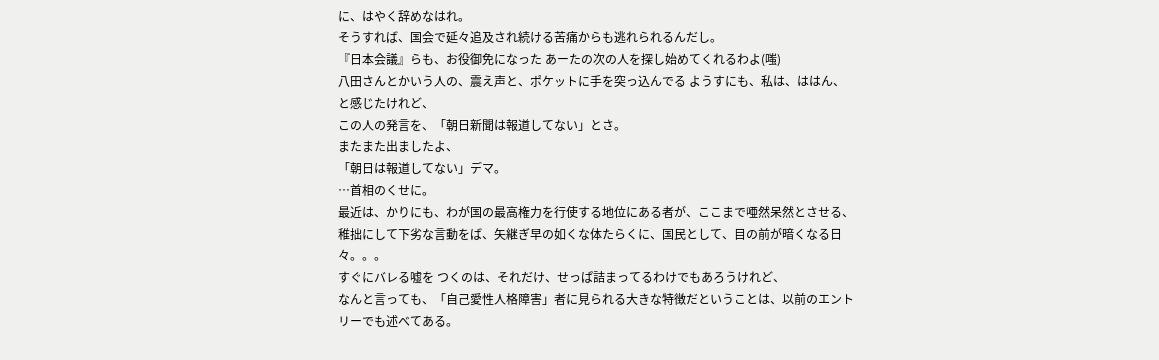に、はやく辞めなはれ。
そうすれば、国会で延々追及され続ける苦痛からも逃れられるんだし。
『日本会議』らも、お役御免になった あーたの次の人を探し始めてくれるわよ(嗤)
八田さんとかいう人の、震え声と、ポケットに手を突っ込んでる ようすにも、私は、ははん、と感じたけれど、
この人の発言を、「朝日新聞は報道してない」とさ。
またまた出ましたよ、
「朝日は報道してない」デマ。
…首相のくせに。
最近は、かりにも、わが国の最高権力を行使する地位にある者が、ここまで唖然呆然とさせる、稚拙にして下劣な言動をば、矢継ぎ早の如くな体たらくに、国民として、目の前が暗くなる日々。。。
すぐにバレる嘘を つくのは、それだけ、せっぱ詰まってるわけでもあろうけれど、
なんと言っても、「自己愛性人格障害」者に見られる大きな特徴だということは、以前のエントリーでも述べてある。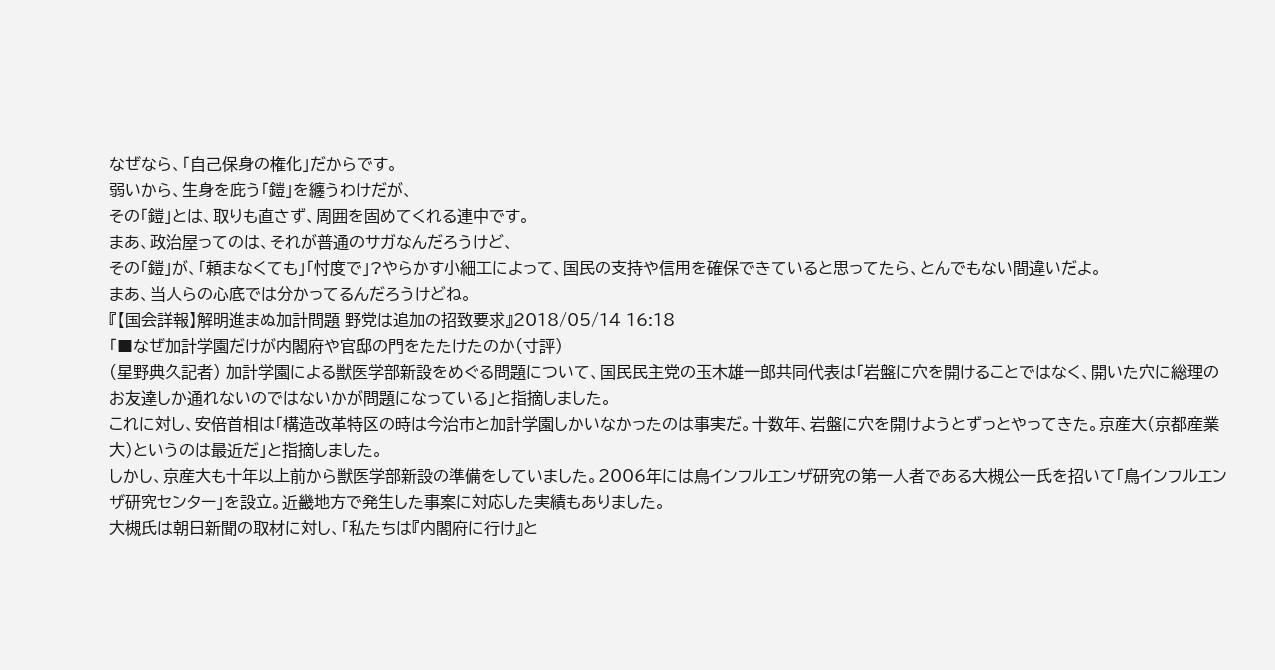なぜなら、「自己保身の権化」だからです。
弱いから、生身を庇う「鎧」を纏うわけだが、
その「鎧」とは、取りも直さず、周囲を固めてくれる連中です。
まあ、政治屋ってのは、それが普通のサガなんだろうけど、
その「鎧」が、「頼まなくても」「忖度で」?やらかす小細工によって、国民の支持や信用を確保できていると思ってたら、とんでもない間違いだよ。
まあ、当人らの心底では分かってるんだろうけどね。
『【国会詳報】解明進まぬ加計問題 野党は追加の招致要求』2018/05/14 16:18
「■なぜ加計学園だけが内閣府や官邸の門をたたけたのか(寸評)
(星野典久記者) 加計学園による獣医学部新設をめぐる問題について、国民民主党の玉木雄一郎共同代表は「岩盤に穴を開けることではなく、開いた穴に総理のお友達しか通れないのではないかが問題になっている」と指摘しました。
これに対し、安倍首相は「構造改革特区の時は今治市と加計学園しかいなかったのは事実だ。十数年、岩盤に穴を開けようとずっとやってきた。京産大(京都産業大)というのは最近だ」と指摘しました。
しかし、京産大も十年以上前から獣医学部新設の準備をしていました。2006年には鳥インフルエンザ研究の第一人者である大槻公一氏を招いて「鳥インフルエンザ研究センター」を設立。近畿地方で発生した事案に対応した実績もありました。
大槻氏は朝日新聞の取材に対し、「私たちは『内閣府に行け』と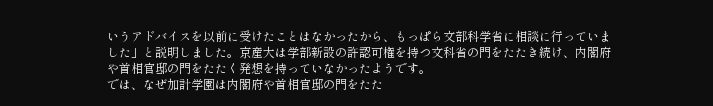いうアドバイスを以前に受けたことはなかったから、もっぱら文部科学省に相談に行っていました」と説明しました。京産大は学部新設の許認可権を持つ文科省の門をたたき続け、内閣府や首相官邸の門をたたく発想を持っていなかったようです。
では、なぜ加計学園は内閣府や首相官邸の門をたた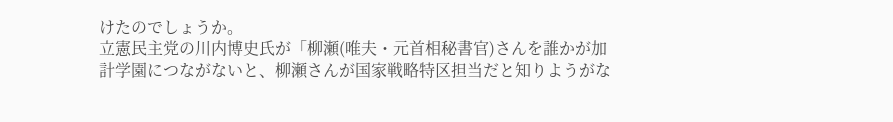けたのでしょうか。
立憲民主党の川内博史氏が「柳瀬(唯夫・元首相秘書官)さんを誰かが加計学園につながないと、柳瀬さんが国家戦略特区担当だと知りようがな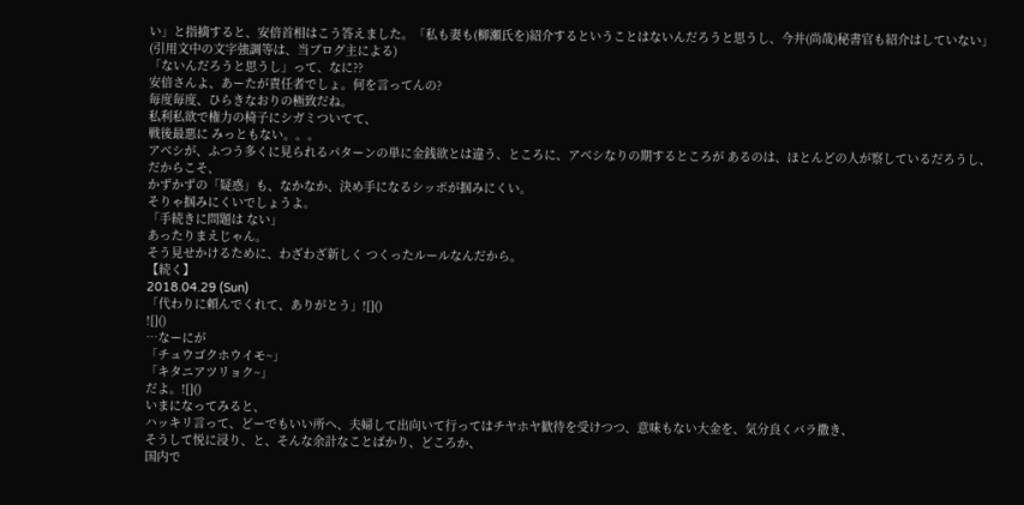い」と指摘すると、安倍首相はこう答えました。「私も妻も(柳瀬氏を)紹介するということはないんだろうと思うし、今井(尚哉)秘書官も紹介はしていない」
(引用文中の文字強調等は、当ブログ主による)
「ないんだろうと思うし」って、なに??
安倍さんよ、あーたが責任者でしょ。何を言ってんの?
毎度毎度、ひらきなおりの極致だね。
私利私欲で権力の椅子にシガミついてて、
戦後最悪に みっともない。。。
アベシが、ふつう多くに見られるパターンの単に金銭欲とは違う、ところに、アベシなりの期するところが あるのは、ほとんどの人が察しているだろうし、
だからこそ、
かずかずの「疑惑」も、なかなか、決め手になるシッポが掴みにくい。
そりゃ掴みにくいでしょうよ。
「手続きに問題は ない」
あったりまえじゃん。
そう見せかけるために、わざわざ新しく つくったルールなんだから。
【続く】
2018.04.29 (Sun)
「代わりに頼んでくれて、ありがとう」![]()
![]()
…なーにが
「チュウゴクホウイモ~」
「キタニアツリョク~」
だよ。![]()
いまになってみると、
ハッキリ言って、どーでもいい所へ、夫婦して出向いて行ってはチヤホヤ歓待を受けつつ、意味もない大金を、気分良くバラ撒き、
そうして悦に浸り、と、そんな余計なことばかり、どころか、
国内で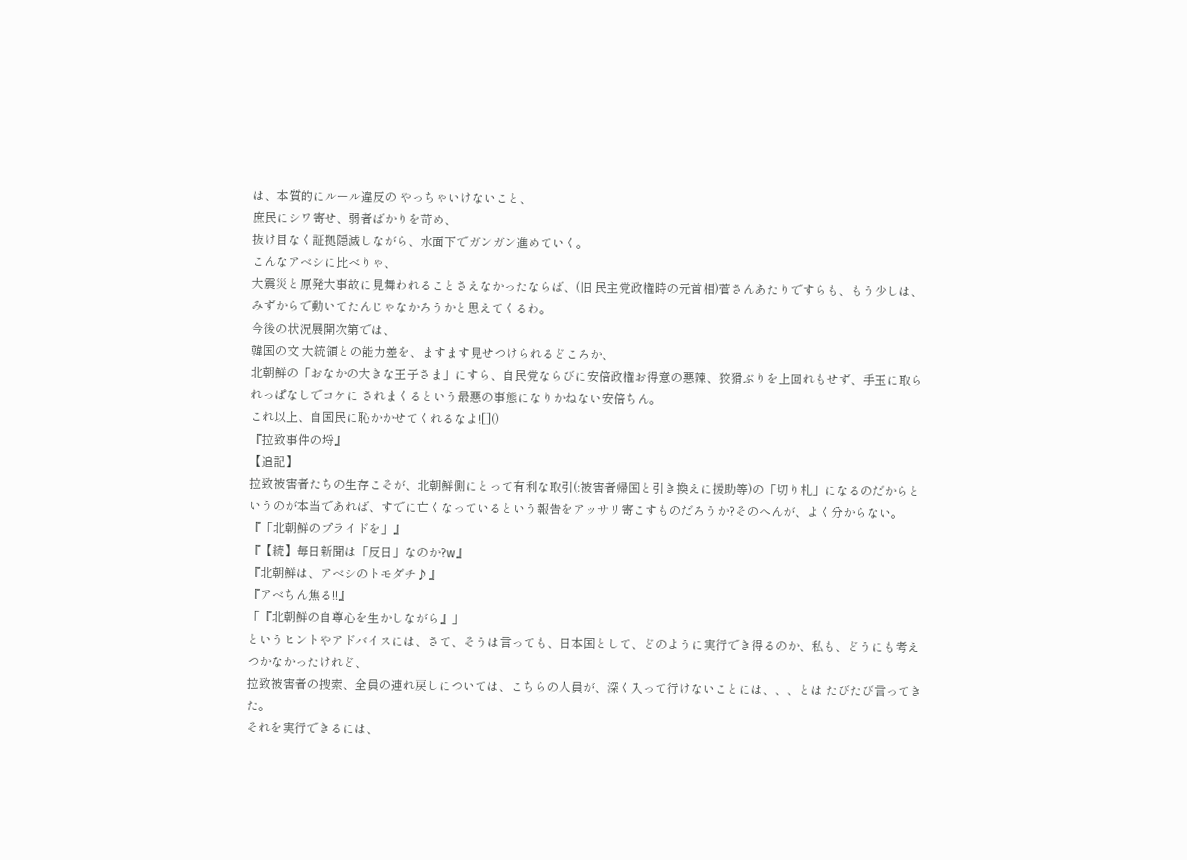は、本質的にルール違反の やっちゃいけないこと、
庶民にシワ寄せ、弱者ばかりを苛め、
抜け目なく証拠隠滅しながら、水面下でガンガン進めていく。
こんなアベシに比べりゃ、
大震災と原発大事故に見舞われることさえなかったならば、(旧 民主党政権時の元首相)菅さんあたりですらも、もう少しは、みずからで動いてたんじゃなかろうかと思えてくるわ。
今後の状況展開次第では、
韓国の文 大統領との能力差を、ますます見せつけられるどころか、
北朝鮮の「おなかの大きな王子さま」にすら、自民党ならびに安倍政権お得意の悪辣、狡猾ぶりを上回れもせず、手玉に取られっぱなしでコケに されまくるという最悪の事態になりかねない安倍ちん。
これ以上、自国民に恥かかせてくれるなよ![]()
『拉致事件の埒』
【追記】
拉致被害者たちの生存こそが、北朝鮮側にとって有利な取引(:被害者帰国と引き換えに援助等)の「切り札」になるのだからというのが本当であれば、すでに亡くなっているという報告をアッサリ寄こすものだろうか?そのへんが、よく分からない。
『「北朝鮮のプライドを」』
『【続】毎日新聞は「反日」なのか?w』
『北朝鮮は、アベシのトモダチ♪』
『アベちん焦る!!』
「『北朝鮮の自尊心を生かしながら』」
というヒントやアドバイスには、さて、そうは言っても、日本国として、どのように実行でき得るのか、私も、どうにも考えつかなかったけれど、
拉致被害者の捜索、全員の連れ戻しについては、こちらの人員が、深く入って行けないことには、、、とは たびたび言ってきた。
それを実行できるには、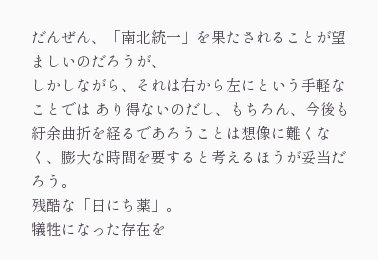だんぜん、「南北統一」を果たされることが望ましいのだろうが、
しかしながら、それは右から左にという手軽なことでは あり得ないのだし、もちろん、今後も紆余曲折を経るであろうことは想像に難くなく、膨大な時間を要すると考えるほうが妥当だろう。
残酷な「日にち薬」。
犠牲になった存在を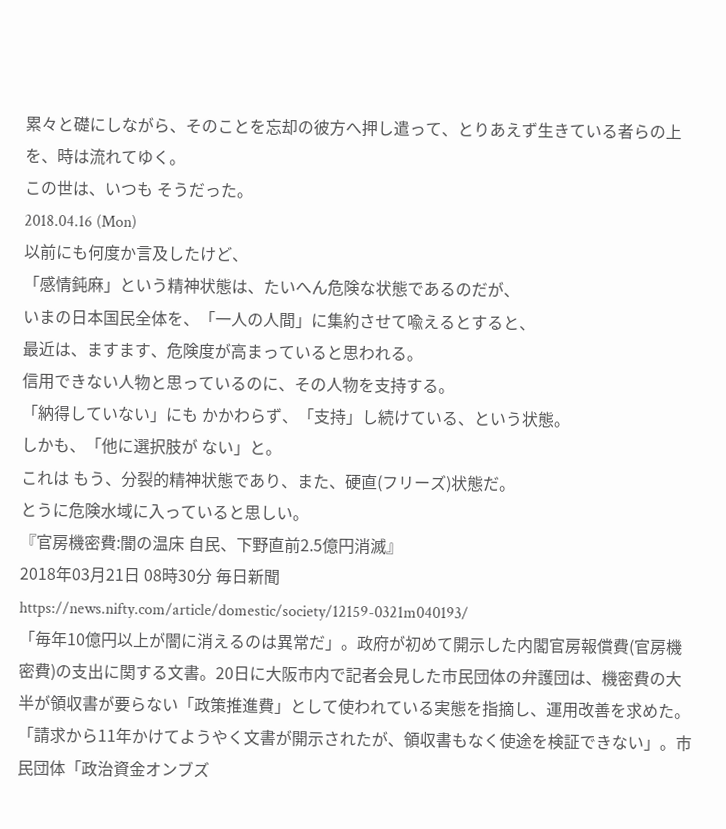累々と礎にしながら、そのことを忘却の彼方へ押し遣って、とりあえず生きている者らの上を、時は流れてゆく。
この世は、いつも そうだった。
2018.04.16 (Mon)
以前にも何度か言及したけど、
「感情鈍麻」という精神状態は、たいへん危険な状態であるのだが、
いまの日本国民全体を、「一人の人間」に集約させて喩えるとすると、
最近は、ますます、危険度が高まっていると思われる。
信用できない人物と思っているのに、その人物を支持する。
「納得していない」にも かかわらず、「支持」し続けている、という状態。
しかも、「他に選択肢が ない」と。
これは もう、分裂的精神状態であり、また、硬直(フリーズ)状態だ。
とうに危険水域に入っていると思しい。
『官房機密費:闇の温床 自民、下野直前2.5億円消滅』
2018年03月21日 08時30分 毎日新聞
https://news.nifty.com/article/domestic/society/12159-0321m040193/
「毎年10億円以上が闇に消えるのは異常だ」。政府が初めて開示した内閣官房報償費(官房機密費)の支出に関する文書。20日に大阪市内で記者会見した市民団体の弁護団は、機密費の大半が領収書が要らない「政策推進費」として使われている実態を指摘し、運用改善を求めた。
「請求から11年かけてようやく文書が開示されたが、領収書もなく使途を検証できない」。市民団体「政治資金オンブズ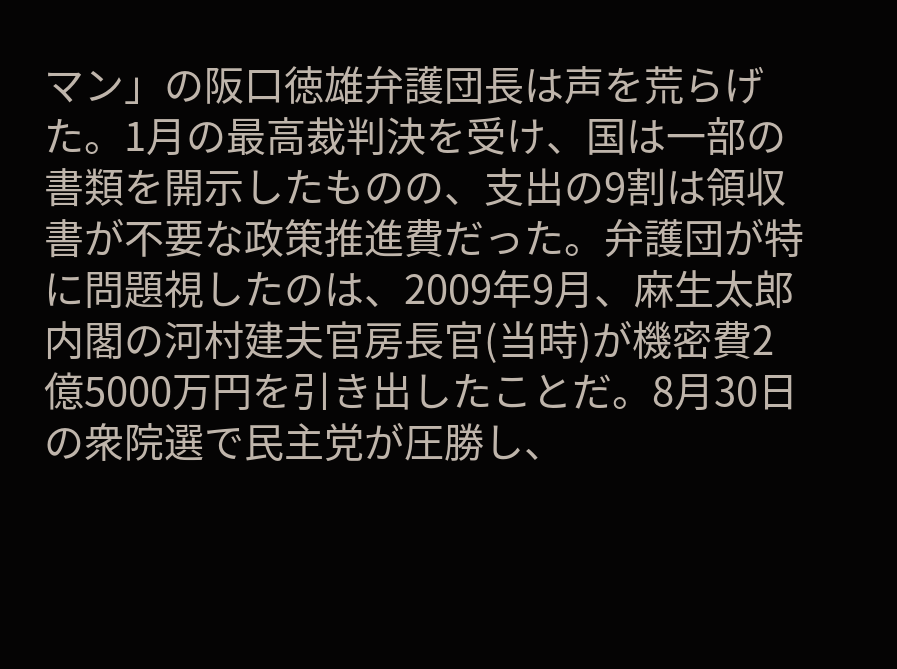マン」の阪口徳雄弁護団長は声を荒らげた。1月の最高裁判決を受け、国は一部の書類を開示したものの、支出の9割は領収書が不要な政策推進費だった。弁護団が特に問題視したのは、2009年9月、麻生太郎内閣の河村建夫官房長官(当時)が機密費2億5000万円を引き出したことだ。8月30日の衆院選で民主党が圧勝し、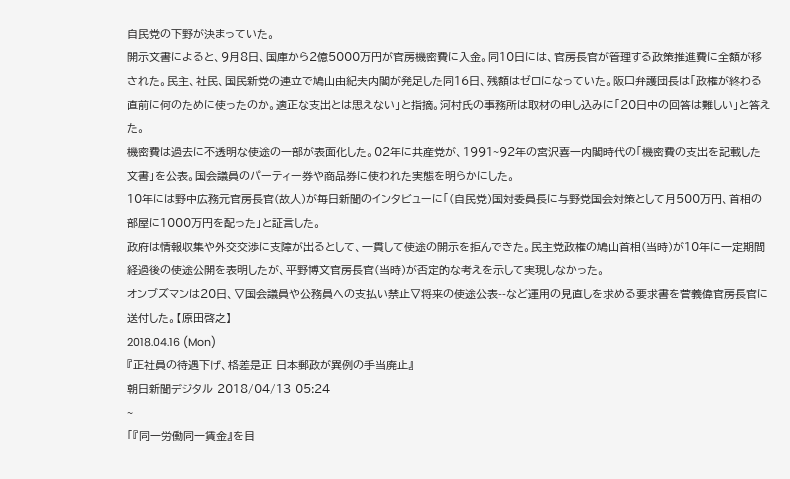自民党の下野が決まっていた。
開示文書によると、9月8日、国庫から2億5000万円が官房機密費に入金。同10日には、官房長官が管理する政策推進費に全額が移された。民主、社民、国民新党の連立で鳩山由紀夫内閣が発足した同16日、残額はゼロになっていた。阪口弁護団長は「政権が終わる直前に何のために使ったのか。適正な支出とは思えない」と指摘。河村氏の事務所は取材の申し込みに「20日中の回答は難しい」と答えた。
機密費は過去に不透明な使途の一部が表面化した。02年に共産党が、1991~92年の宮沢喜一内閣時代の「機密費の支出を記載した文書」を公表。国会議員のパーティー券や商品券に使われた実態を明らかにした。
10年には野中広務元官房長官(故人)が毎日新聞のインタビューに「(自民党)国対委員長に与野党国会対策として月500万円、首相の部屋に1000万円を配った」と証言した。
政府は情報収集や外交交渉に支障が出るとして、一貫して使途の開示を拒んできた。民主党政権の鳩山首相(当時)が10年に一定期間経過後の使途公開を表明したが、平野博文官房長官(当時)が否定的な考えを示して実現しなかった。
オンブズマンは20日、▽国会議員や公務員への支払い禁止▽将来の使途公表--など運用の見直しを求める要求書を菅義偉官房長官に送付した。【原田啓之】
2018.04.16 (Mon)
『正社員の待遇下げ、格差是正 日本郵政が異例の手当廃止』
朝日新聞デジタル 2018/04/13 05:24
~
「『同一労働同一賃金』を目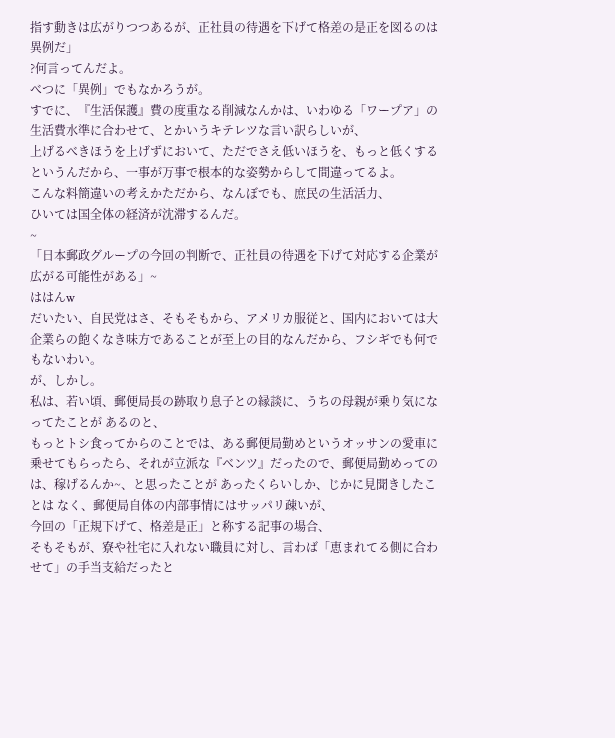指す動きは広がりつつあるが、正社員の待遇を下げて格差の是正を図るのは異例だ」
?何言ってんだよ。
べつに「異例」でもなかろうが。
すでに、『生活保護』費の度重なる削減なんかは、いわゆる「ワープア」の生活費水準に合わせて、とかいうキテレツな言い訳らしいが、
上げるべきほうを上げずにおいて、ただでさえ低いほうを、もっと低くするというんだから、一事が万事で根本的な姿勢からして間違ってるよ。
こんな料簡違いの考えかただから、なんぼでも、庶民の生活活力、
ひいては国全体の経済が沈滞するんだ。
~
「日本郵政グループの今回の判断で、正社員の待遇を下げて対応する企業が広がる可能性がある」~
ははんw
だいたい、自民党はさ、そもそもから、アメリカ服従と、国内においては大企業らの飽くなき味方であることが至上の目的なんだから、フシギでも何でもないわい。
が、しかし。
私は、若い頃、郵便局長の跡取り息子との縁談に、うちの母親が乗り気になってたことが あるのと、
もっとトシ食ってからのことでは、ある郵便局勤めというオッサンの愛車に乗せてもらったら、それが立派な『ベンツ』だったので、郵便局勤めってのは、稼げるんか~、と思ったことが あったくらいしか、じかに見聞きしたことは なく、郵便局自体の内部事情にはサッパリ疎いが、
今回の「正規下げて、格差是正」と称する記事の場合、
そもそもが、寮や社宅に入れない職員に対し、言わば「恵まれてる側に合わせて」の手当支給だったと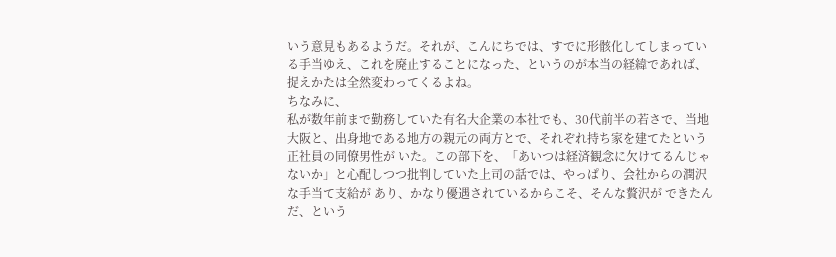いう意見もあるようだ。それが、こんにちでは、すでに形骸化してしまっている手当ゆえ、これを廃止することになった、というのが本当の経緯であれば、捉えかたは全然変わってくるよね。
ちなみに、
私が数年前まで勤務していた有名大企業の本社でも、30代前半の若さで、当地大阪と、出身地である地方の親元の両方とで、それぞれ持ち家を建てたという正社員の同僚男性が いた。この部下を、「あいつは経済観念に欠けてるんじゃないか」と心配しつつ批判していた上司の話では、やっぱり、会社からの潤沢な手当て支給が あり、かなり優遇されているからこそ、そんな贅沢が できたんだ、という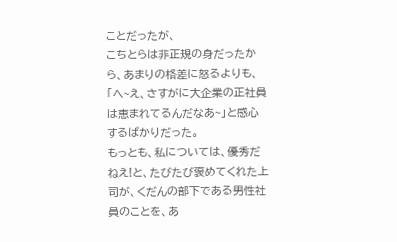ことだったが、
こちとらは非正規の身だったから、あまりの格差に怒るよりも、「へ~え、さすがに大企業の正社員は恵まれてるんだなあ~」と感心するばかりだった。
もっとも、私については、優秀だねえ!と、たびたび褒めてくれた上司が、くだんの部下である男性社員のことを、あ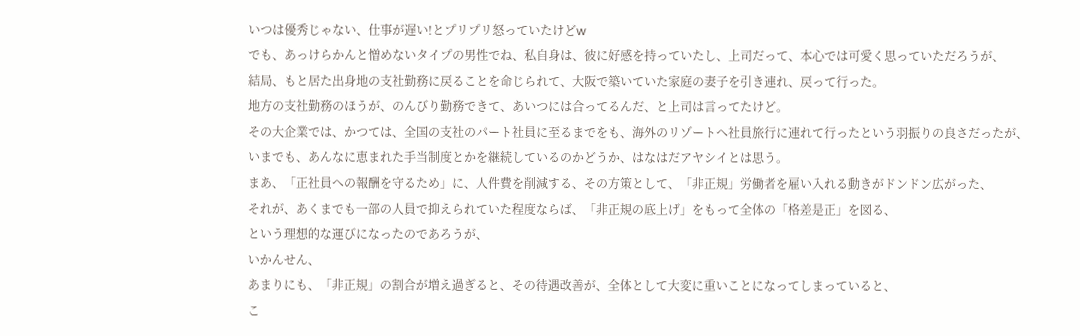いつは優秀じゃない、仕事が遅い!とプリプリ怒っていたけどw
でも、あっけらかんと憎めないタイプの男性でね、私自身は、彼に好感を持っていたし、上司だって、本心では可愛く思っていただろうが、
結局、もと居た出身地の支社勤務に戻ることを命じられて、大阪で築いていた家庭の妻子を引き連れ、戻って行った。
地方の支社勤務のほうが、のんびり勤務できて、あいつには合ってるんだ、と上司は言ってたけど。
その大企業では、かつては、全国の支社のパート社員に至るまでをも、海外のリゾートへ社員旅行に連れて行ったという羽振りの良さだったが、
いまでも、あんなに恵まれた手当制度とかを継続しているのかどうか、はなはだアヤシイとは思う。
まあ、「正社員への報酬を守るため」に、人件費を削減する、その方策として、「非正規」労働者を雇い入れる動きがドンドン広がった、
それが、あくまでも一部の人員で抑えられていた程度ならば、「非正規の底上げ」をもって全体の「格差是正」を図る、
という理想的な運びになったのであろうが、
いかんせん、
あまりにも、「非正規」の割合が増え過ぎると、その待遇改善が、全体として大変に重いことになってしまっていると、
こ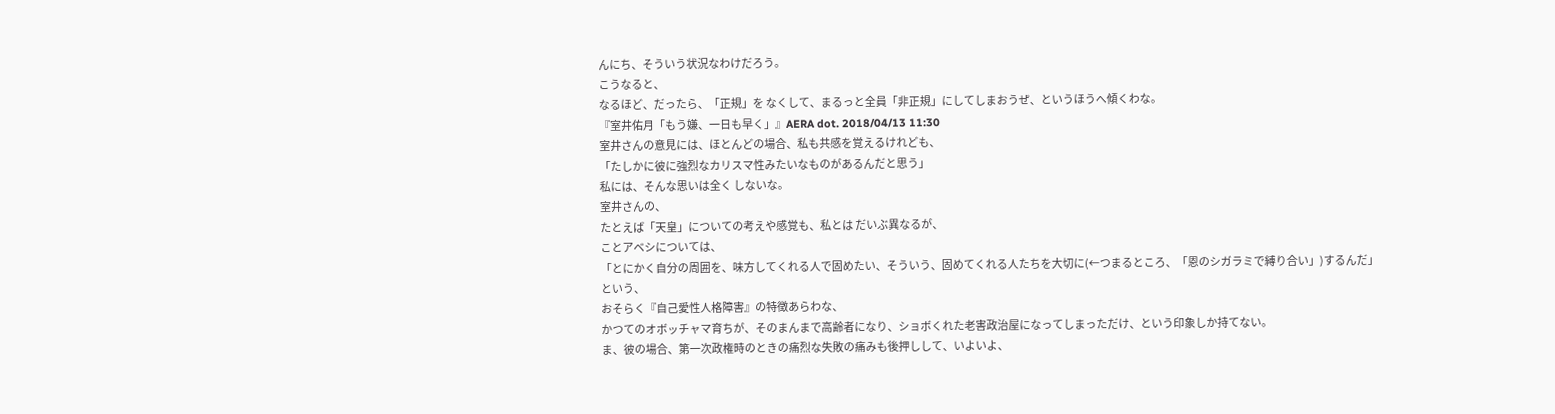んにち、そういう状況なわけだろう。
こうなると、
なるほど、だったら、「正規」を なくして、まるっと全員「非正規」にしてしまおうぜ、というほうへ傾くわな。
『室井佑月「もう嫌、一日も早く」』AERA dot. 2018/04/13 11:30
室井さんの意見には、ほとんどの場合、私も共感を覚えるけれども、
「たしかに彼に強烈なカリスマ性みたいなものがあるんだと思う」
私には、そんな思いは全く しないな。
室井さんの、
たとえば「天皇」についての考えや感覚も、私とは だいぶ異なるが、
ことアベシについては、
「とにかく自分の周囲を、味方してくれる人で固めたい、そういう、固めてくれる人たちを大切に(←つまるところ、「恩のシガラミで縛り合い」)するんだ」
という、
おそらく『自己愛性人格障害』の特徴あらわな、
かつてのオボッチャマ育ちが、そのまんまで高齢者になり、ショボくれた老害政治屋になってしまっただけ、という印象しか持てない。
ま、彼の場合、第一次政権時のときの痛烈な失敗の痛みも後押しして、いよいよ、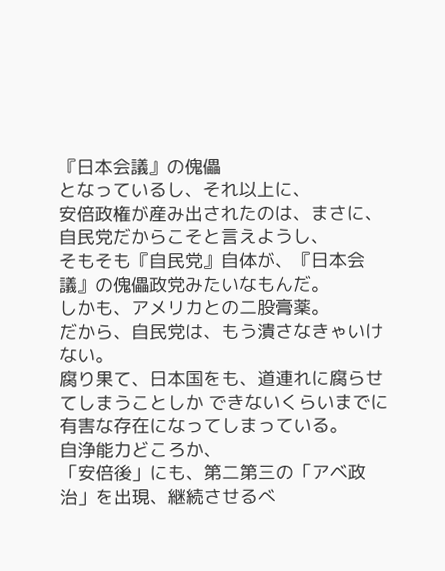『日本会議』の傀儡
となっているし、それ以上に、
安倍政権が産み出されたのは、まさに、自民党だからこそと言えようし、
そもそも『自民党』自体が、『日本会議』の傀儡政党みたいなもんだ。
しかも、アメリカとの二股膏薬。
だから、自民党は、もう潰さなきゃいけない。
腐り果て、日本国をも、道連れに腐らせてしまうことしか できないくらいまでに有害な存在になってしまっている。
自浄能力どころか、
「安倍後」にも、第二第三の「アベ政治」を出現、継続させるべ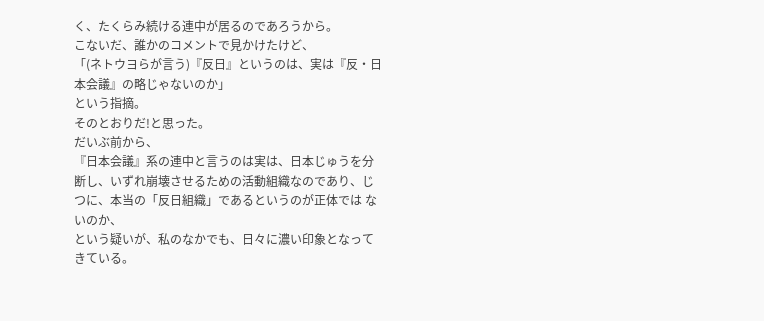く、たくらみ続ける連中が居るのであろうから。
こないだ、誰かのコメントで見かけたけど、
「(ネトウヨらが言う)『反日』というのは、実は『反・日本会議』の略じゃないのか」
という指摘。
そのとおりだ!と思った。
だいぶ前から、
『日本会議』系の連中と言うのは実は、日本じゅうを分断し、いずれ崩壊させるための活動組織なのであり、じつに、本当の「反日組織」であるというのが正体では ないのか、
という疑いが、私のなかでも、日々に濃い印象となってきている。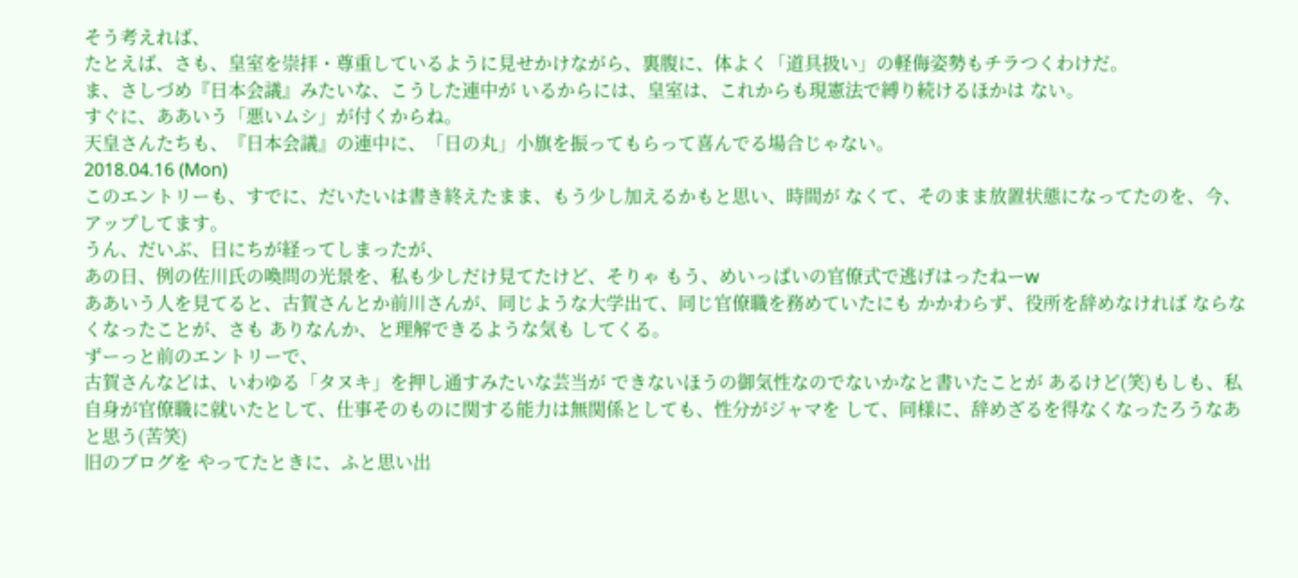そう考えれば、
たとえば、さも、皇室を崇拝・尊重しているように見せかけながら、裏腹に、体よく「道具扱い」の軽侮姿勢もチラつくわけだ。
ま、さしづめ『日本会議』みたいな、こうした連中が いるからには、皇室は、これからも現憲法で縛り続けるほかは ない。
すぐに、ああいう「悪いムシ」が付くからね。
天皇さんたちも、『日本会議』の連中に、「日の丸」小旗を振ってもらって喜んでる場合じゃない。
2018.04.16 (Mon)
このエントリーも、すでに、だいたいは書き終えたまま、もう少し加えるかもと思い、時間が なくて、そのまま放置状態になってたのを、今、アップしてます。
うん、だいぶ、日にちが経ってしまったが、
あの日、例の佐川氏の喚問の光景を、私も少しだけ見てたけど、そりゃ もう、めいっぱいの官僚式で逃げはったねーw
ああいう人を見てると、古賀さんとか前川さんが、同じような大学出て、同じ官僚職を務めていたにも かかわらず、役所を辞めなければ ならなくなったことが、さも ありなんか、と理解できるような気も してくる。
ずーっと前のエントリーで、
古賀さんなどは、いわゆる「タヌキ」を押し通すみたいな芸当が できないほうの御気性なのでないかなと書いたことが あるけど(笑)もしも、私自身が官僚職に就いたとして、仕事そのものに関する能力は無関係としても、性分がジャマを して、同様に、辞めざるを得なくなったろうなあと思う(苦笑)
旧のブログを やってたときに、ふと思い出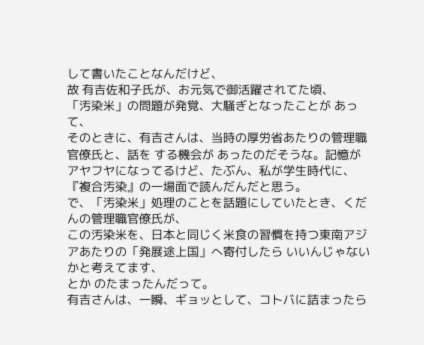して書いたことなんだけど、
故 有吉佐和子氏が、お元気で御活躍されてた頃、
「汚染米」の問題が発覚、大騒ぎとなったことが あって、
そのときに、有吉さんは、当時の厚労省あたりの管理職官僚氏と、話を する機会が あったのだそうな。記憶がアヤフヤになってるけど、たぶん、私が学生時代に、『複合汚染』の一場面で読んだんだと思う。
で、「汚染米」処理のことを話題にしていたとき、くだんの管理職官僚氏が、
この汚染米を、日本と同じく米食の習慣を持つ東南アジアあたりの「発展途上国」へ寄付したら いいんじゃないかと考えてます、
とか のたまったんだって。
有吉さんは、一瞬、ギョッとして、コトバに詰まったら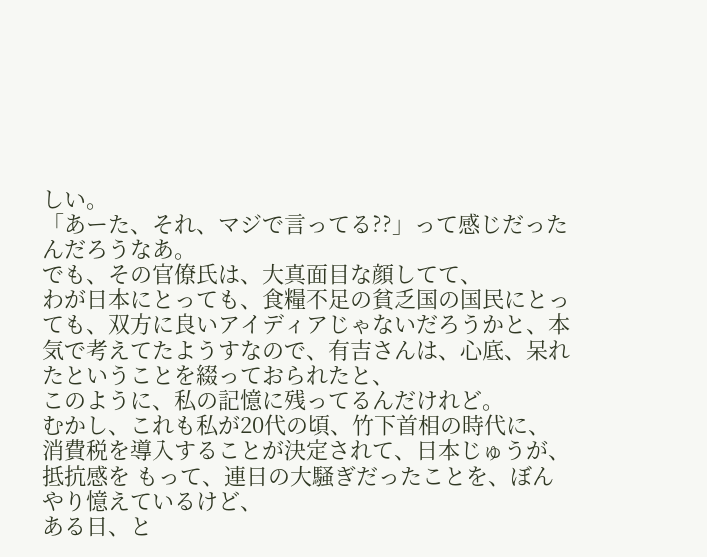しい。
「あーた、それ、マジで言ってる??」って感じだったんだろうなあ。
でも、その官僚氏は、大真面目な顔してて、
わが日本にとっても、食糧不足の貧乏国の国民にとっても、双方に良いアイディアじゃないだろうかと、本気で考えてたようすなので、有吉さんは、心底、呆れたということを綴っておられたと、
このように、私の記憶に残ってるんだけれど。
むかし、これも私が20代の頃、竹下首相の時代に、消費税を導入することが決定されて、日本じゅうが、抵抗感を もって、連日の大騒ぎだったことを、ぼんやり憶えているけど、
ある日、と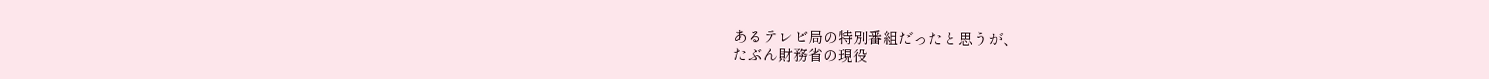あるテレビ局の特別番組だったと思うが、
たぶん財務省の現役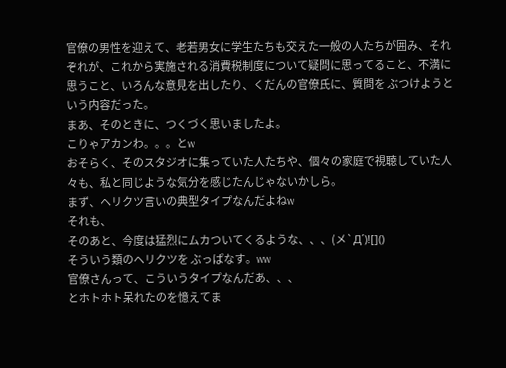官僚の男性を迎えて、老若男女に学生たちも交えた一般の人たちが囲み、それぞれが、これから実施される消費税制度について疑問に思ってること、不満に思うこと、いろんな意見を出したり、くだんの官僚氏に、質問を ぶつけようという内容だった。
まあ、そのときに、つくづく思いましたよ。
こりゃアカンわ。。。とw
おそらく、そのスタジオに集っていた人たちや、個々の家庭で視聴していた人々も、私と同じような気分を感じたんじゃないかしら。
まず、ヘリクツ言いの典型タイプなんだよねw
それも、
そのあと、今度は猛烈にムカついてくるような、、、(メ`Д´)![]()
そういう類のヘリクツを ぶっぱなす。ww
官僚さんって、こういうタイプなんだあ、、、
とホトホト呆れたのを憶えてま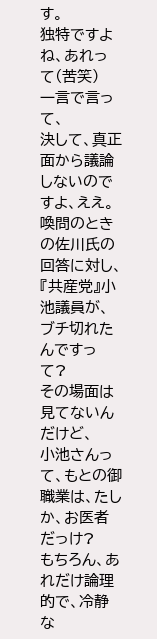す。
独特ですよね、あれって(苦笑)
一言で言って、
決して、真正面から議論しないのですよ、ええ。
喚問のときの佐川氏の回答に対し、『共産党』小池議員が、ブチ切れたんですって?
その場面は見てないんだけど、
小池さんって、もとの御職業は、たしか、お医者だっけ?
もちろん、あれだけ論理的で、冷静な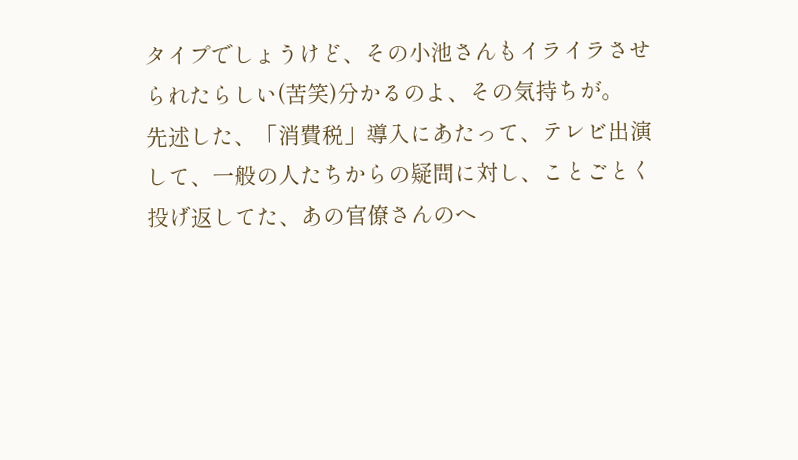タイプでしょうけど、その小池さんもイライラさせられたらしい(苦笑)分かるのよ、その気持ちが。
先述した、「消費税」導入にあたって、テレビ出演して、一般の人たちからの疑問に対し、ことごとく投げ返してた、あの官僚さんのヘ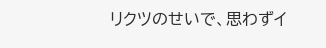リクツのせいで、思わずイ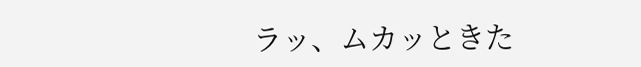ラッ、ムカッときた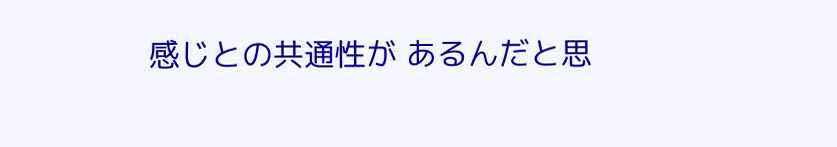感じとの共通性が あるんだと思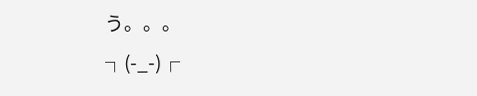う。。。
┐(-_-)┌